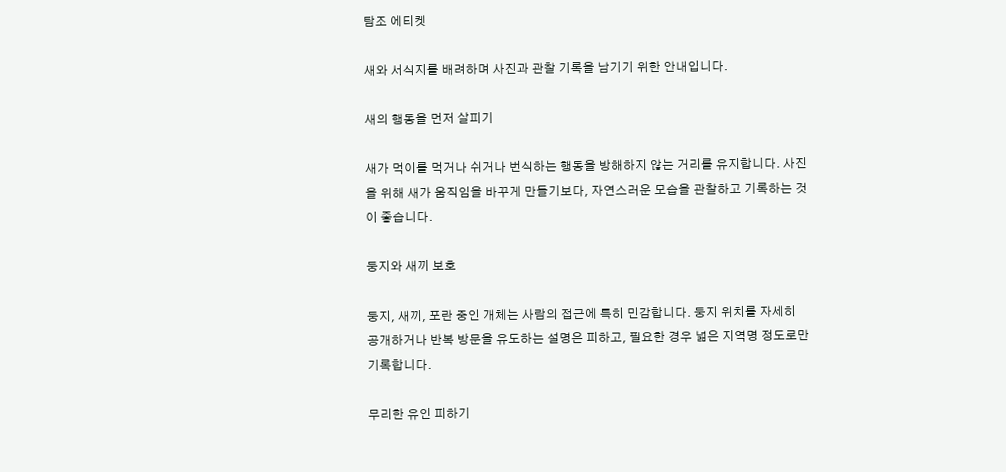탐조 에티켓

새와 서식지를 배려하며 사진과 관찰 기록을 남기기 위한 안내입니다.

새의 행동을 먼저 살피기

새가 먹이를 먹거나 쉬거나 번식하는 행동을 방해하지 않는 거리를 유지합니다. 사진을 위해 새가 움직임을 바꾸게 만들기보다, 자연스러운 모습을 관찰하고 기록하는 것이 좋습니다.

둥지와 새끼 보호

둥지, 새끼, 포란 중인 개체는 사람의 접근에 특히 민감합니다. 둥지 위치를 자세히 공개하거나 반복 방문을 유도하는 설명은 피하고, 필요한 경우 넓은 지역명 정도로만 기록합니다.

무리한 유인 피하기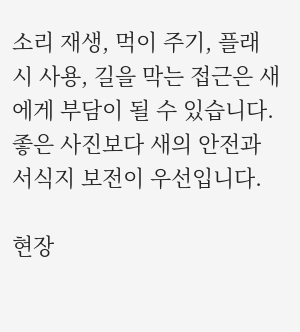소리 재생, 먹이 주기, 플래시 사용, 길을 막는 접근은 새에게 부담이 될 수 있습니다. 좋은 사진보다 새의 안전과 서식지 보전이 우선입니다.

현장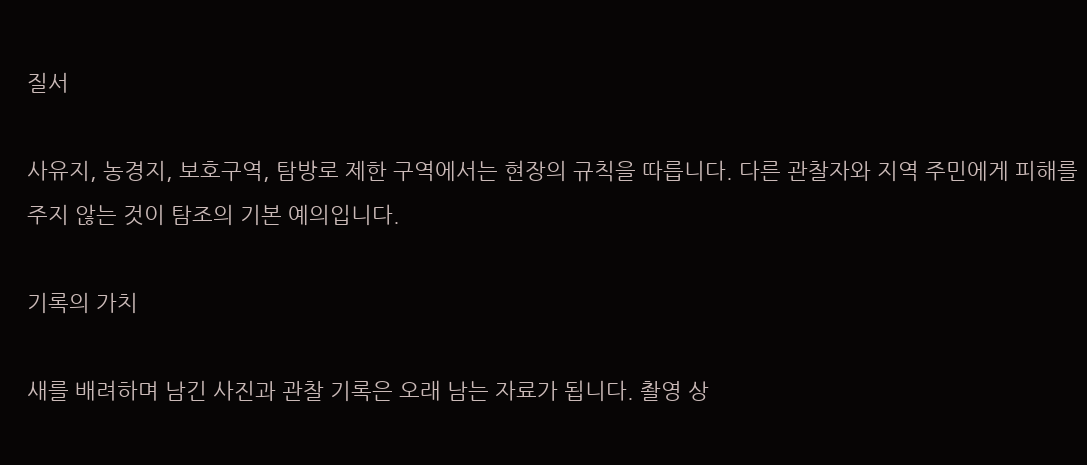질서

사유지, 농경지, 보호구역, 탐방로 제한 구역에서는 현장의 규칙을 따릅니다. 다른 관찰자와 지역 주민에게 피해를 주지 않는 것이 탐조의 기본 예의입니다.

기록의 가치

새를 배려하며 남긴 사진과 관찰 기록은 오래 남는 자료가 됩니다. 촬영 상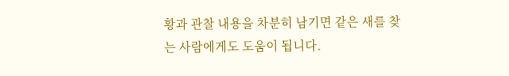황과 관찰 내용을 차분히 남기면 같은 새를 찾는 사람에게도 도움이 됩니다.